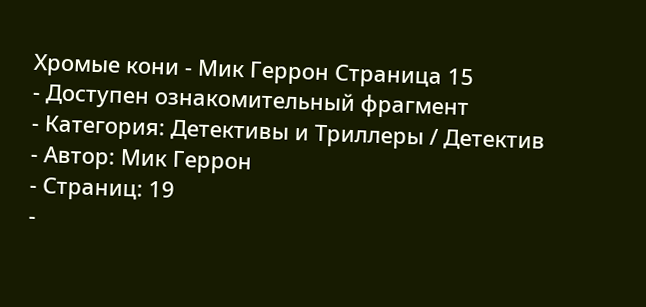Хромые кони - Мик Геррон Страница 15
- Доступен ознакомительный фрагмент
- Категория: Детективы и Триллеры / Детектив
- Автор: Мик Геррон
- Страниц: 19
-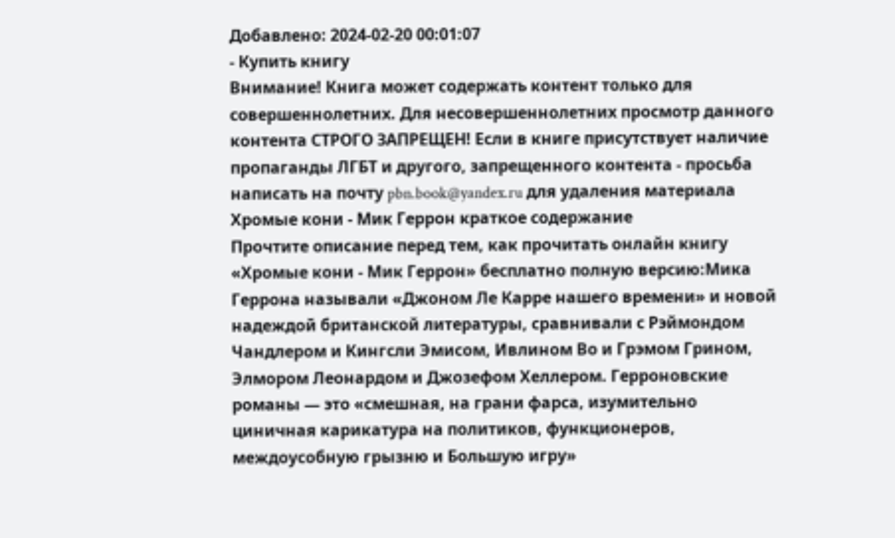Добавлено: 2024-02-20 00:01:07
- Купить книгу
Внимание! Книга может содержать контент только для совершеннолетних. Для несовершеннолетних просмотр данного контента СТРОГО ЗАПРЕЩЕН! Если в книге присутствует наличие пропаганды ЛГБТ и другого, запрещенного контента - просьба написать на почту pbn.book@yandex.ru для удаления материала
Хромые кони - Мик Геррон краткое содержание
Прочтите описание перед тем, как прочитать онлайн книгу «Хромые кони - Мик Геррон» бесплатно полную версию:Мика Геррона называли «Джоном Ле Карре нашего времени» и новой надеждой британской литературы, сравнивали с Рэймондом Чандлером и Кингсли Эмисом, Ивлином Во и Грэмом Грином, Элмором Леонардом и Джозефом Хеллером. Герроновские романы — это «смешная, на грани фарса, изумительно циничная карикатура на политиков, функционеров, междоусобную грызню и Большую игру»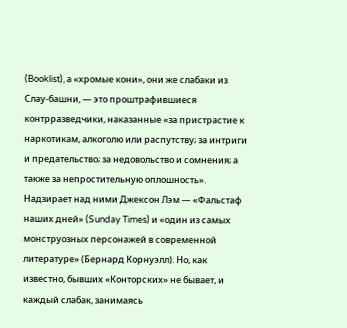(Booklist), а «хромые кони», они же слабаки из Слау-башни, — это проштрафившиеся контрразведчики, наказанные «за пристрастие к наркотикам, алкоголю или распутству; за интриги и предательство; за недовольство и сомнения; а также за непростительную оплошность». Надзирает над ними Джексон Лэм — «Фальстаф наших дней» (Sunday Times) и «один из самых монструозных персонажей в современной литературе» (Бернард Корнуэлл). Но, как известно, бывших «Конторских» не бывает, и каждый слабак, занимаясь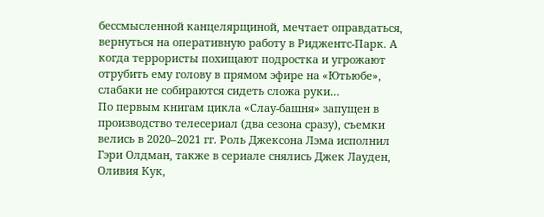бессмысленной канцелярщиной, мечтает оправдаться, вернуться на оперативную работу в Риджентс-Парк. А когда террористы похищают подростка и угрожают отрубить ему голову в прямом эфире на «Ютьюбе», слабаки не собираются сидеть сложа руки…
По первым книгам цикла «Слау-башня» запущен в производство телесериал (два сезона сразу), съемки велись в 2020–2021 гг. Роль Джексона Лэма исполнил Гэри Олдман, также в сериале снялись Джек Лауден, Оливия Кук,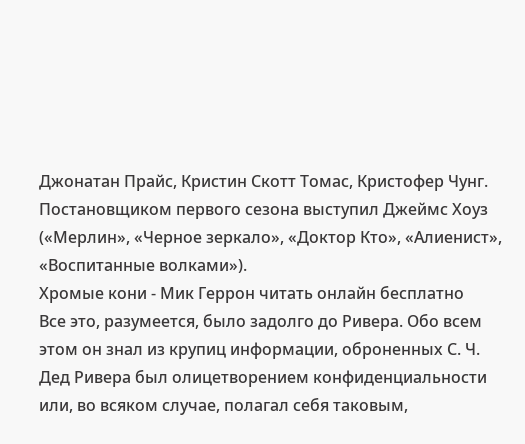Джонатан Прайс, Кристин Скотт Томас, Кристофер Чунг. Постановщиком первого сезона выступил Джеймс Хоуз («Мерлин», «Черное зеркало», «Доктор Кто», «Алиенист», «Воспитанные волками»).
Хромые кони - Мик Геррон читать онлайн бесплатно
Все это, разумеется, было задолго до Ривера. Обо всем этом он знал из крупиц информации, оброненных С. Ч. Дед Ривера был олицетворением конфиденциальности или, во всяком случае, полагал себя таковым,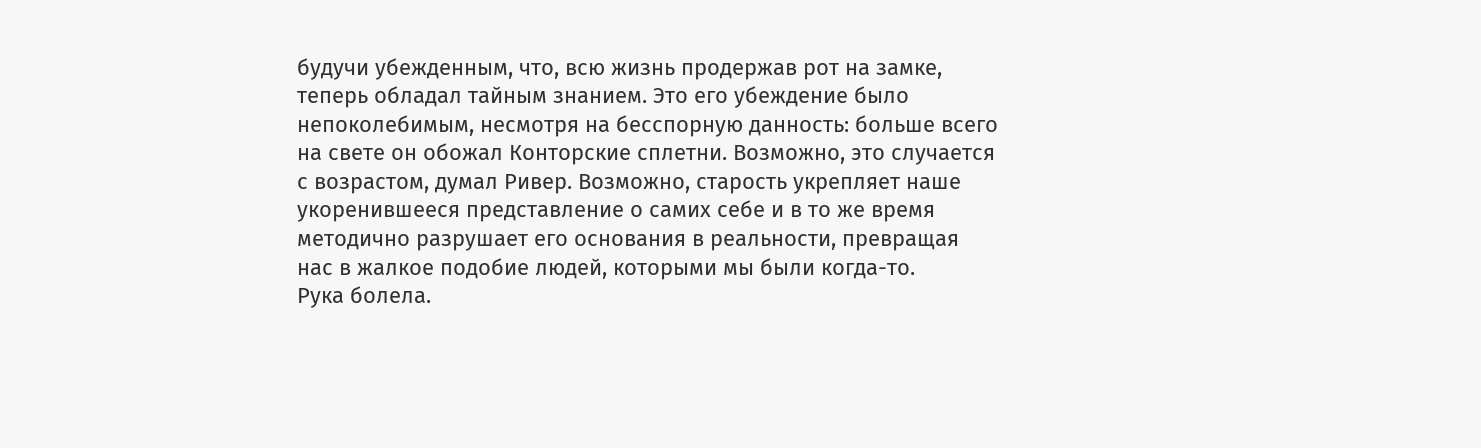будучи убежденным, что, всю жизнь продержав рот на замке, теперь обладал тайным знанием. Это его убеждение было непоколебимым, несмотря на бесспорную данность: больше всего на свете он обожал Конторские сплетни. Возможно, это случается с возрастом, думал Ривер. Возможно, старость укрепляет наше укоренившееся представление о самих себе и в то же время методично разрушает его основания в реальности, превращая нас в жалкое подобие людей, которыми мы были когда-то.
Рука болела.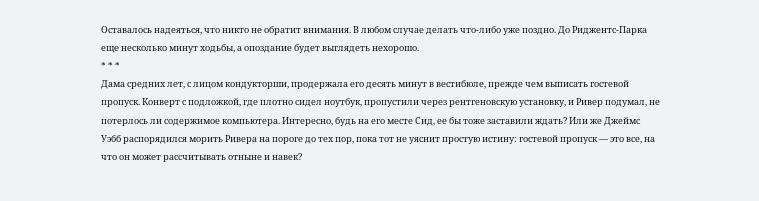Оставалось надеяться, что никто не обратит внимания. В любом случае делать что-либо уже поздно. До Риджентс-Парка еще несколько минут ходьбы, а опоздание будет выглядеть нехорошо.
* * *
Дама средних лет, с лицом кондукторши, продержала его десять минут в вестибюле, прежде чем выписать гостевой пропуск. Конверт с подложкой, где плотно сидел ноутбук, пропустили через рентгеновскую установку, и Ривер подумал, не потерлось ли содержимое компьютера. Интересно, будь на его месте Сид, ее бы тоже заставили ждать? Или же Джеймс Уэбб распорядился морить Ривера на пороге до тех пор, пока тот не уяснит простую истину: гостевой пропуск — это все, на что он может рассчитывать отныне и навек?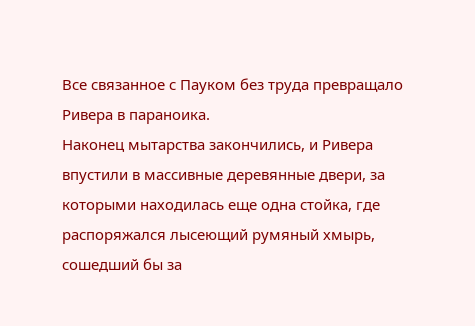Все связанное с Пауком без труда превращало Ривера в параноика.
Наконец мытарства закончились, и Ривера впустили в массивные деревянные двери, за которыми находилась еще одна стойка, где распоряжался лысеющий румяный хмырь, сошедший бы за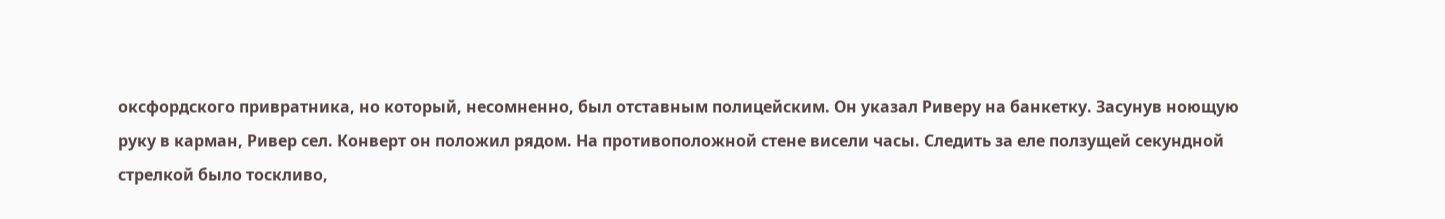оксфордского привратника, но который, несомненно, был отставным полицейским. Он указал Риверу на банкетку. Засунув ноющую руку в карман, Ривер сел. Конверт он положил рядом. На противоположной стене висели часы. Следить за еле ползущей секундной стрелкой было тоскливо,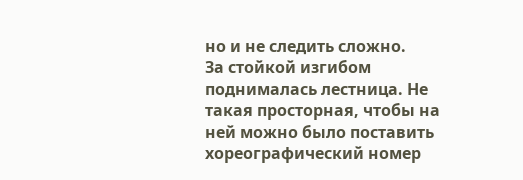но и не следить сложно.
За стойкой изгибом поднималась лестница. Не такая просторная, чтобы на ней можно было поставить хореографический номер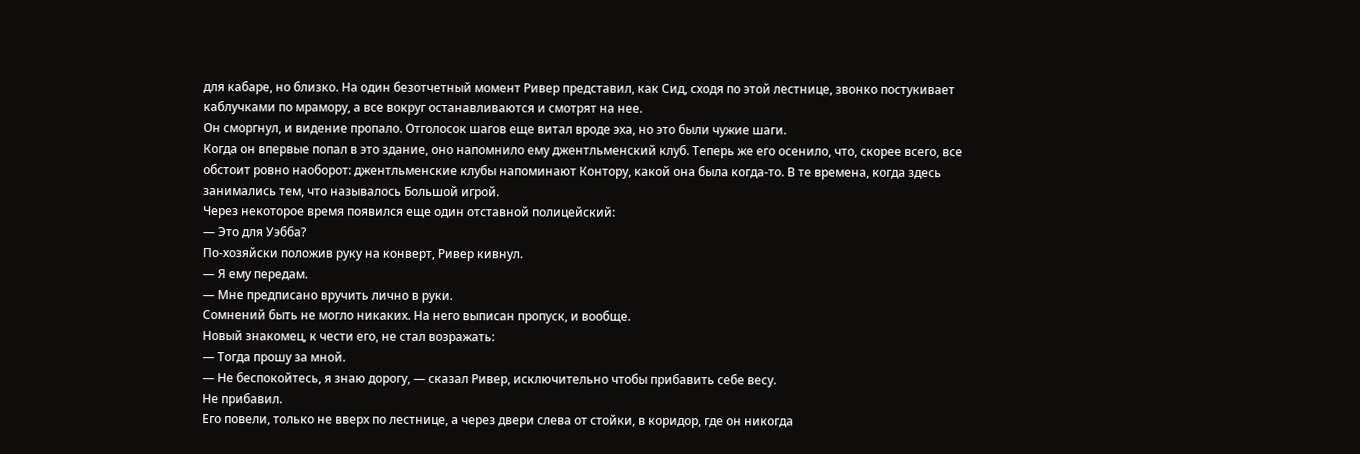для кабаре, но близко. На один безотчетный момент Ривер представил, как Сид, сходя по этой лестнице, звонко постукивает каблучками по мрамору, а все вокруг останавливаются и смотрят на нее.
Он сморгнул, и видение пропало. Отголосок шагов еще витал вроде эха, но это были чужие шаги.
Когда он впервые попал в это здание, оно напомнило ему джентльменский клуб. Теперь же его осенило, что, скорее всего, все обстоит ровно наоборот: джентльменские клубы напоминают Контору, какой она была когда-то. В те времена, когда здесь занимались тем, что называлось Большой игрой.
Через некоторое время появился еще один отставной полицейский:
— Это для Уэбба?
По-хозяйски положив руку на конверт, Ривер кивнул.
— Я ему передам.
— Мне предписано вручить лично в руки.
Сомнений быть не могло никаких. На него выписан пропуск, и вообще.
Новый знакомец, к чести его, не стал возражать:
— Тогда прошу за мной.
— Не беспокойтесь, я знаю дорогу, — сказал Ривер, исключительно чтобы прибавить себе весу.
Не прибавил.
Его повели, только не вверх по лестнице, а через двери слева от стойки, в коридор, где он никогда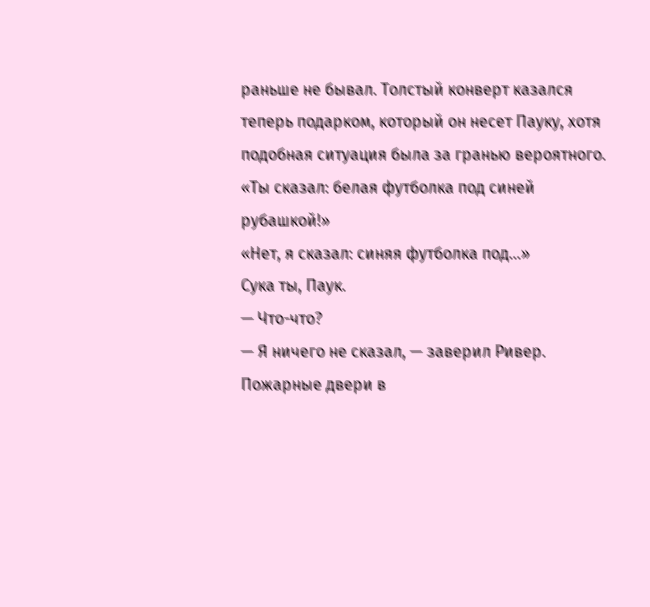раньше не бывал. Толстый конверт казался теперь подарком, который он несет Пауку, хотя подобная ситуация была за гранью вероятного.
«Ты сказал: белая футболка под синей рубашкой!»
«Нет, я сказал: синяя футболка под…»
Сука ты, Паук.
— Что-что?
— Я ничего не сказал, — заверил Ривер.
Пожарные двери в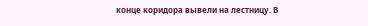конце коридора вывели на лестницу. В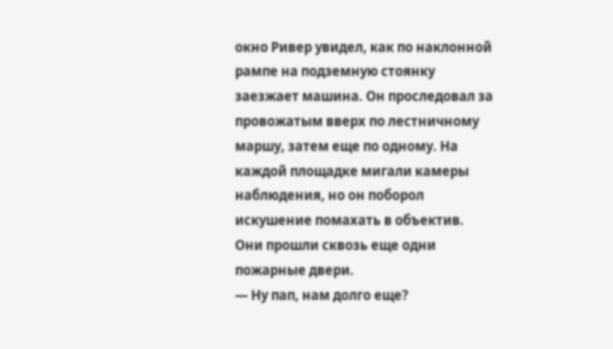окно Ривер увидел, как по наклонной рампе на подземную стоянку заезжает машина. Он проследовал за провожатым вверх по лестничному маршу, затем еще по одному. На каждой площадке мигали камеры наблюдения, но он поборол искушение помахать в объектив.
Они прошли сквозь еще одни пожарные двери.
— Ну пап, нам долго еще?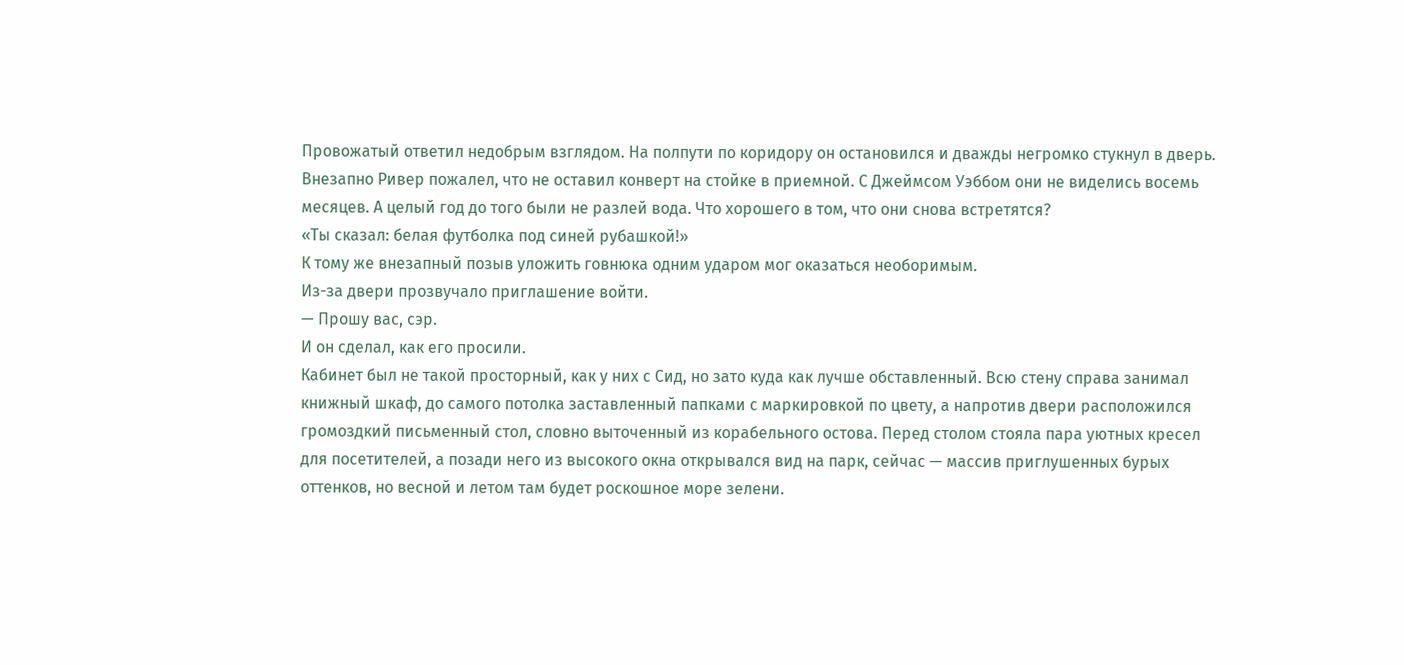Провожатый ответил недобрым взглядом. На полпути по коридору он остановился и дважды негромко стукнул в дверь.
Внезапно Ривер пожалел, что не оставил конверт на стойке в приемной. С Джеймсом Уэббом они не виделись восемь месяцев. А целый год до того были не разлей вода. Что хорошего в том, что они снова встретятся?
«Ты сказал: белая футболка под синей рубашкой!»
К тому же внезапный позыв уложить говнюка одним ударом мог оказаться необоримым.
Из-за двери прозвучало приглашение войти.
— Прошу вас, сэр.
И он сделал, как его просили.
Кабинет был не такой просторный, как у них с Сид, но зато куда как лучше обставленный. Всю стену справа занимал книжный шкаф, до самого потолка заставленный папками с маркировкой по цвету, а напротив двери расположился громоздкий письменный стол, словно выточенный из корабельного остова. Перед столом стояла пара уютных кресел для посетителей, а позади него из высокого окна открывался вид на парк, сейчас — массив приглушенных бурых оттенков, но весной и летом там будет роскошное море зелени.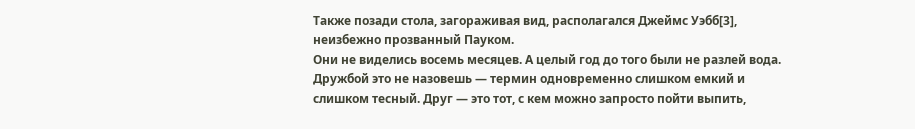Также позади стола, загораживая вид, располагался Джеймс Уэбб[3], неизбежно прозванный Пауком.
Они не виделись восемь месяцев. А целый год до того были не разлей вода. Дружбой это не назовешь — термин одновременно слишком емкий и слишком тесный. Друг — это тот, с кем можно запросто пойти выпить,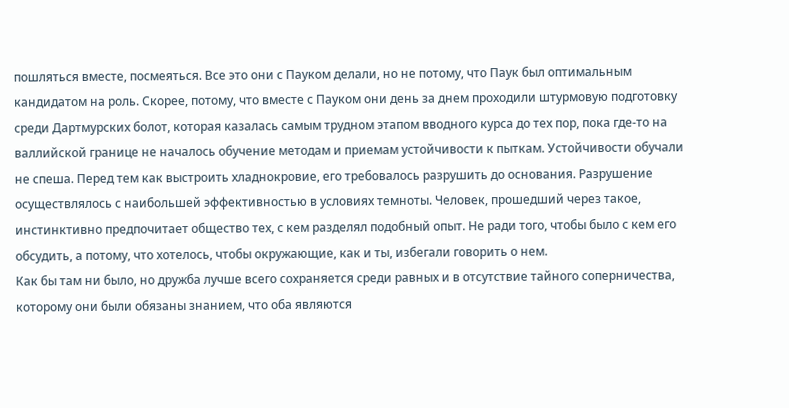пошляться вместе, посмеяться. Все это они с Пауком делали, но не потому, что Паук был оптимальным кандидатом на роль. Скорее, потому, что вместе с Пауком они день за днем проходили штурмовую подготовку среди Дартмурских болот, которая казалась самым трудном этапом вводного курса до тех пор, пока где-то на валлийской границе не началось обучение методам и приемам устойчивости к пыткам. Устойчивости обучали не спеша. Перед тем как выстроить хладнокровие, его требовалось разрушить до основания. Разрушение осуществлялось с наибольшей эффективностью в условиях темноты. Человек, прошедший через такое, инстинктивно предпочитает общество тех, с кем разделял подобный опыт. Не ради того, чтобы было с кем его обсудить, а потому, что хотелось, чтобы окружающие, как и ты, избегали говорить о нем.
Как бы там ни было, но дружба лучше всего сохраняется среди равных и в отсутствие тайного соперничества, которому они были обязаны знанием, что оба являются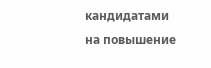кандидатами на повышение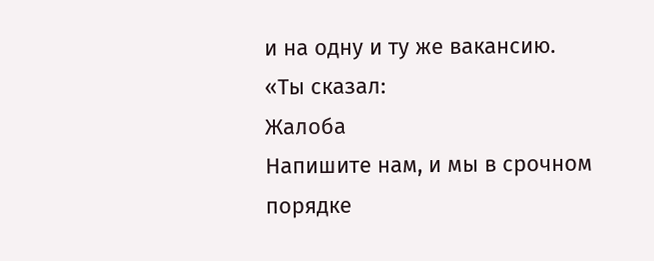и на одну и ту же вакансию.
«Ты сказал:
Жалоба
Напишите нам, и мы в срочном порядке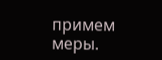примем меры.